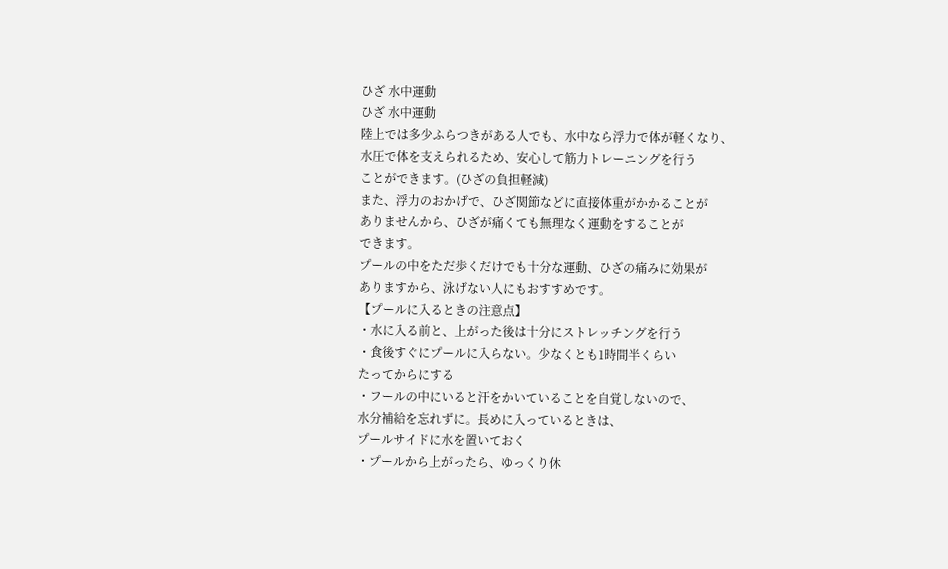ひざ 水中運動
ひざ 水中運動
陸上では多少ふらつきがある人でも、水中なら浮力で体が軽くなり、
水圧で体を支えられるため、安心して筋力トレーニングを行う
ことができます。(ひざの負担軽減)
また、浮力のおかげで、ひざ関節などに直接体重がかかることが
ありませんから、ひざが痛くても無理なく運動をすることが
できます。
プールの中をただ歩くだけでも十分な運動、ひざの痛みに効果が
ありますから、泳げない人にもおすすめです。
【プールに入るときの注意点】
・水に入る前と、上がった後は十分にストレッチングを行う
・食後すぐにプールに入らない。少なくとも1時間半くらい
たってからにする
・フールの中にいると汗をかいていることを自覚しないので、
水分補給を忘れずに。長めに入っているときは、
プールサイドに水を置いておく
・プールから上がったら、ゆっくり休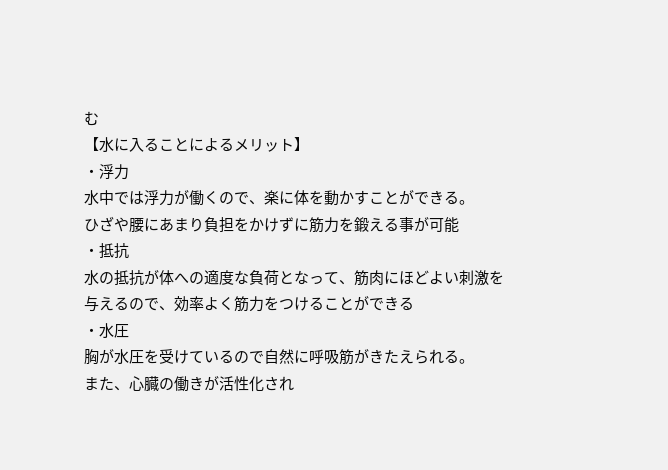む
【水に入ることによるメリット】
・浮力
水中では浮力が働くので、楽に体を動かすことができる。
ひざや腰にあまり負担をかけずに筋力を鍛える事が可能
・抵抗
水の抵抗が体への適度な負荷となって、筋肉にほどよい刺激を
与えるので、効率よく筋力をつけることができる
・水圧
胸が水圧を受けているので自然に呼吸筋がきたえられる。
また、心臓の働きが活性化され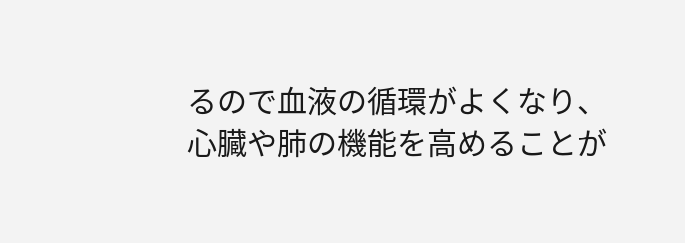るので血液の循環がよくなり、
心臓や肺の機能を高めることが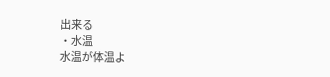出来る
・水温
水温が体温よ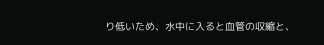り低いため、水中に入ると血管の収縮と、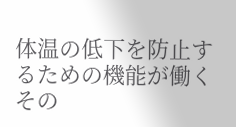体温の低下を防止するための機能が働く
その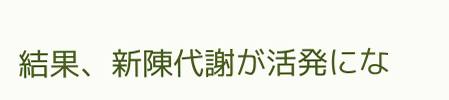結果、新陳代謝が活発にな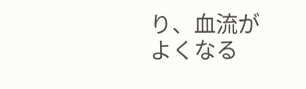り、血流がよくなる